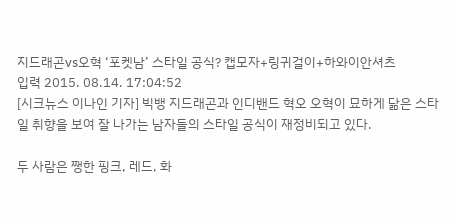지드래곤vs오혁 ‘포켓남’ 스타일 공식? 캡모자+링귀걸이+하와이안셔츠
입력 2015. 08.14. 17:04:52
[시크뉴스 이나인 기자] 빅뱅 지드래곤과 인디밴드 혁오 오혁이 묘하게 닮은 스타일 취향을 보여 잘 나가는 남자들의 스타일 공식이 재정비되고 있다.

두 사람은 쨍한 핑크, 레드, 화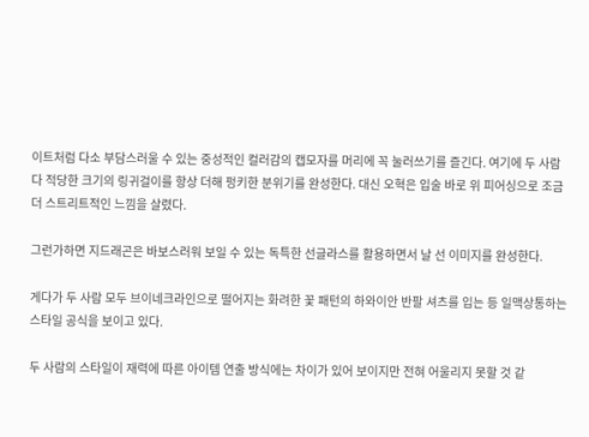이트처럼 다소 부담스러울 수 있는 중성적인 컬러감의 캡모자를 머리에 꼭 눌러쓰기를 즐긴다. 여기에 두 사람 다 적당한 크기의 링귀걸이를 항상 더해 펑키한 분위기를 완성한다. 대신 오혁은 입술 바로 위 피어싱으로 조금 더 스트리트적인 느낌을 살렸다.

그런가하면 지드래곤은 바보스러워 보일 수 있는 독특한 선글라스를 활용하면서 날 선 이미지를 완성한다.

게다가 두 사람 모두 브이네크라인으로 떨어지는 화려한 꽃 패턴의 하와이안 반팔 셔츠를 입는 등 일맥상통하는 스타일 공식을 보이고 있다.

두 사람의 스타일이 재력에 따른 아이템 연출 방식에는 차이가 있어 보이지만 전혀 어울리지 못할 것 같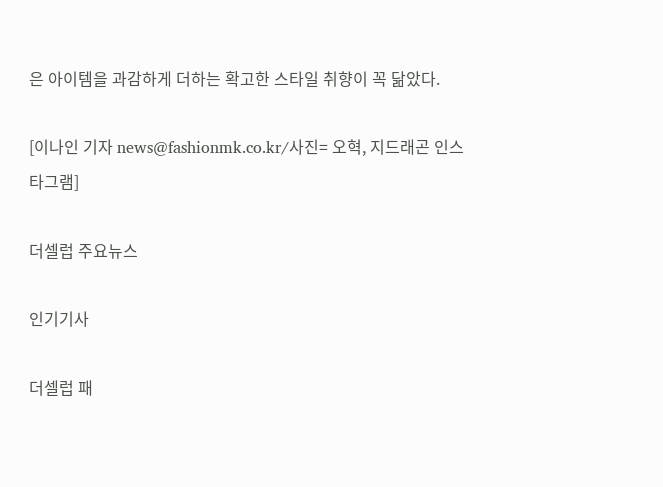은 아이템을 과감하게 더하는 확고한 스타일 취향이 꼭 닮았다.

[이나인 기자 news@fashionmk.co.kr/사진= 오혁, 지드래곤 인스타그램]

더셀럽 주요뉴스

인기기사

더셀럽 패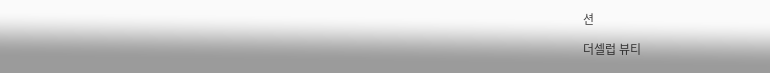션

더셀럽 뷰티